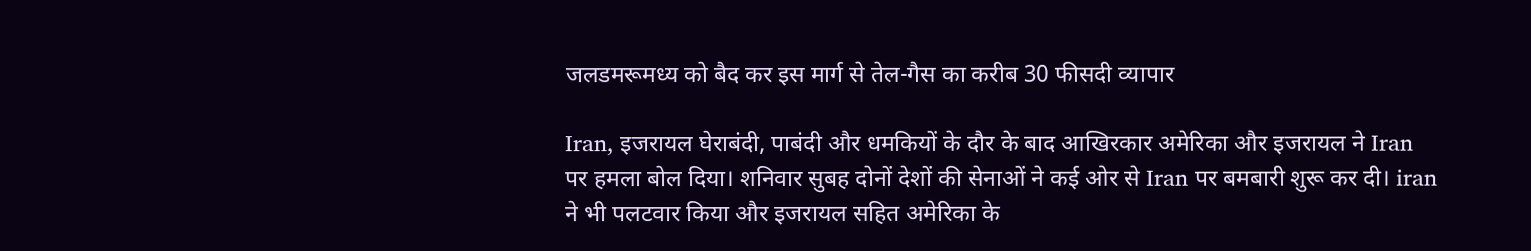जलडमरूमध्य को बैद कर इस मार्ग से तेल-गैस का करीब 30 फीसदी व्यापार

Iran, इजरायल घेराबंदी, पाबंदी और धमकियों के दौर के बाद आखिरकार अमेरिका और इजरायल ने Iran पर हमला बोल दिया। शनिवार सुबह दोनों देशों की सेनाओं ने कई ओर से Iran पर बमबारी शुरू कर दी। iran ने भी पलटवार किया और इजरायल सहित अमेरिका के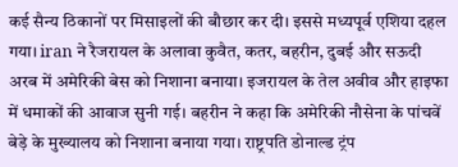कई सैन्य ठिकानों पर मिसाइलों की बौछार कर दी। इससे मध्यपूर्व एशिया दहल गया। iran ने रैजरायल के अलावा कुवैत, कतर, बहरीन, दुबई और सऊदी अरब में अमेरिकी बेस को निशाना बनाया। इजरायल के तेल अवीव और हाइफा में धमाकों की आवाज सुनी गई। बहरीन ने कहा कि अमेरिकी नौसेना के पांचवें बेड़े के मुख्यालय को निशाना बनाया गया। राष्ट्रपति डोनाल्ड ट्रंप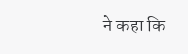ने कहा कि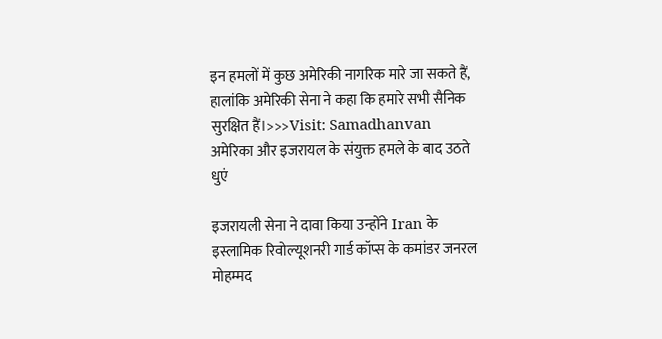इन हमलों में कुछ अमेरिकी नागरिक मारे जा सकते हैं, हालांकि अमेरिकी सेना ने कहा कि हमारे सभी सैनिक सुरक्षित हैं।>>>Visit: Samadhanvan
अमेरिका और इजरायल के संयुक्त हमले के बाद उठते धुएं

इजरायली सेना ने दावा किया उन्होंने Iran के इस्लामिक रिवोल्यूशनरी गार्ड कॉप्स के कमांडर जनरल मोहम्मद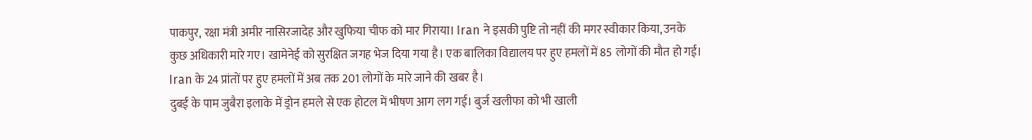पाकपुर, रक्षा मंत्री अमीर नासिरजादेह और खुफिया चीफ को मार गिराया। Iran ने इसकी पुष्टि तो नहीं की मगर स्वीकार किया, उनके कुछ अधिकारी मारे गए। खामेनेई को सुरक्षित जगह भेज दिया गया है। एक बालिका विद्यालय पर हुए हमलों में 85 लोगों की मौत हो गई। Iran के 24 प्रांतों पर हुए हमलों में अब तक 201 लोगों के मारे जाने की खबर है।
दुबई के पाम जुबैरा इलाके में ड्रोन हमले से एक होटल में भीषण आग लग गई। बुर्ज खलीफा को भी खाली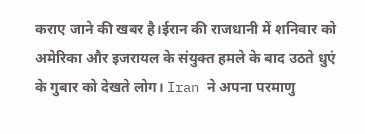कराए जाने की खबर है।ईरान की राजधानी में शनिवार को अमेरिका और इजरायल के संयुक्त हमले के बाद उठते धुएं के गुबार को देखते लोग। Iran ने अपना परमाणु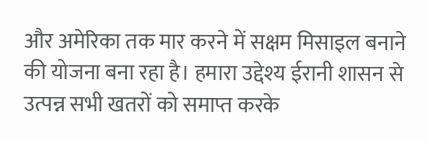और अमेरिका तक मार करने में सक्षम मिसाइल बनाने की योजना बना रहा है। हमारा उद्देश्य ईरानी शासन से उत्पन्न सभी खतरों को समाप्त करके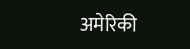अमेरिकी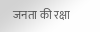जनता की रक्षा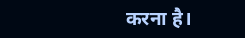करना है।